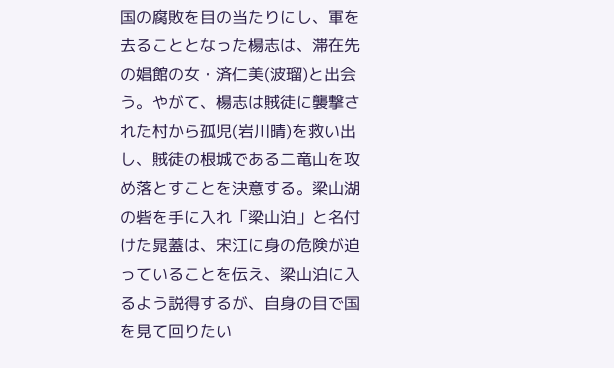国の腐敗を目の当たりにし、軍を去ることとなった楊志は、滞在先の娼館の女・済仁美(波瑠)と出会う。やがて、楊志は賊徒に襲撃された村から孤児(岩川晴)を救い出し、賊徒の根城である二竜山を攻め落とすことを決意する。梁山湖の砦を手に入れ「梁山泊」と名付けた晁蓋は、宋江に身の危険が迫っていることを伝え、梁山泊に入るよう説得するが、自身の目で国を見て回りたい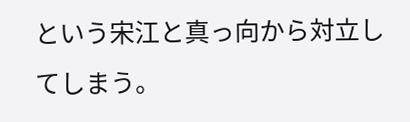という宋江と真っ向から対立してしまう。